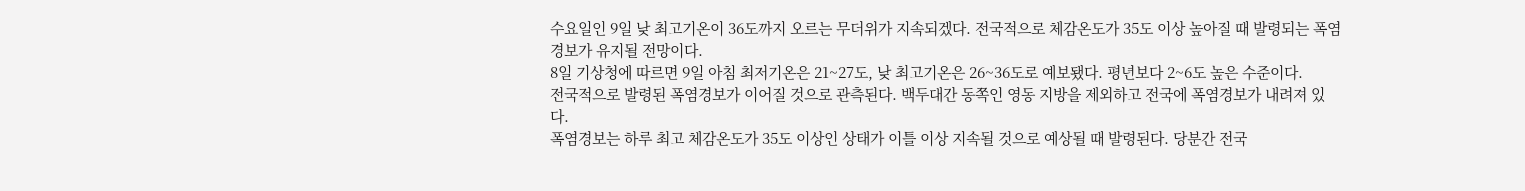수요일인 9일 낮 최고기온이 36도까지 오르는 무더위가 지속되겠다. 전국적으로 체감온도가 35도 이상 높아질 때 발령되는 폭염경보가 유지될 전망이다.
8일 기상청에 따르면 9일 아침 최저기온은 21~27도, 낮 최고기온은 26~36도로 예보됐다. 평년보다 2~6도 높은 수준이다.
전국적으로 발령된 폭염경보가 이어질 것으로 관측된다. 백두대간 동쪽인 영동 지방을 제외하고 전국에 폭염경보가 내려져 있다.
폭염경보는 하루 최고 체감온도가 35도 이상인 상태가 이틀 이상 지속될 것으로 예상될 때 발령된다. 당분간 전국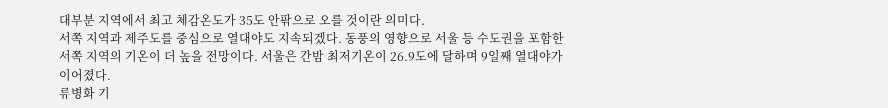대부분 지역에서 최고 체감온도가 35도 안팎으로 오를 것이란 의미다.
서쪽 지역과 제주도를 중심으로 열대야도 지속되겠다. 동풍의 영향으로 서울 등 수도권을 포함한 서쪽 지역의 기온이 더 높을 전망이다. 서울은 간밤 최저기온이 26.9도에 달하며 9일째 열대야가 이어졌다.
류병화 기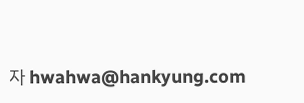자 hwahwa@hankyung.com